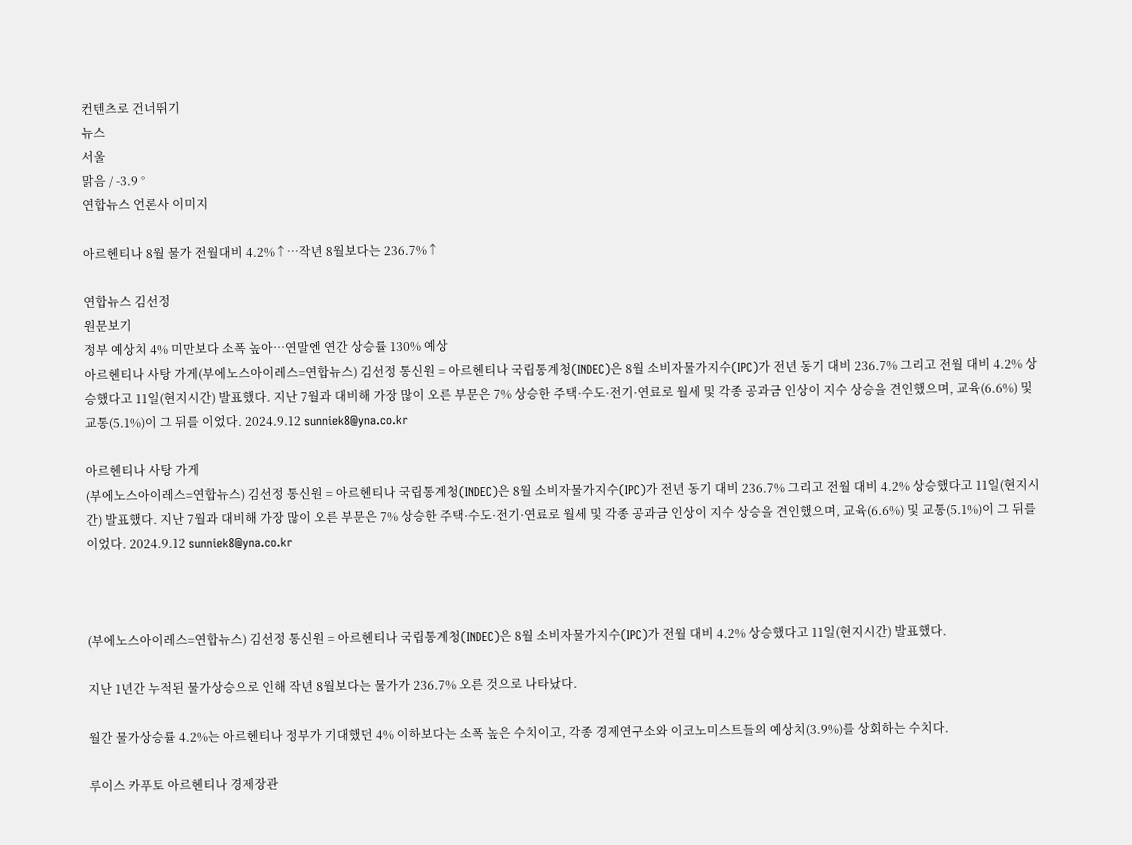컨텐츠로 건너뛰기
뉴스
서울
맑음 / -3.9 °
연합뉴스 언론사 이미지

아르헨티나 8월 물가 전월대비 4.2%↑…작년 8월보다는 236.7%↑

연합뉴스 김선정
원문보기
정부 예상치 4% 미만보다 소폭 높아…연말엔 연간 상승률 130% 예상
아르헨티나 사탕 가게(부에노스아이레스=연합뉴스) 김선정 통신원 = 아르헨티나 국립통계청(INDEC)은 8월 소비자물가지수(IPC)가 전년 동기 대비 236.7% 그리고 전월 대비 4.2% 상승했다고 11일(현지시간) 발표했다. 지난 7월과 대비해 가장 많이 오른 부문은 7% 상승한 주택·수도·전기·연료로 월세 및 각종 공과금 인상이 지수 상승을 견인했으며, 교육(6.6%) 및 교통(5.1%)이 그 뒤를 이었다. 2024.9.12 sunniek8@yna.co.kr

아르헨티나 사탕 가게
(부에노스아이레스=연합뉴스) 김선정 통신원 = 아르헨티나 국립통계청(INDEC)은 8월 소비자물가지수(IPC)가 전년 동기 대비 236.7% 그리고 전월 대비 4.2% 상승했다고 11일(현지시간) 발표했다. 지난 7월과 대비해 가장 많이 오른 부문은 7% 상승한 주택·수도·전기·연료로 월세 및 각종 공과금 인상이 지수 상승을 견인했으며, 교육(6.6%) 및 교통(5.1%)이 그 뒤를 이었다. 2024.9.12 sunniek8@yna.co.kr



(부에노스아이레스=연합뉴스) 김선정 통신원 = 아르헨티나 국립통계청(INDEC)은 8월 소비자물가지수(IPC)가 전월 대비 4.2% 상승했다고 11일(현지시간) 발표했다.

지난 1년간 누적된 물가상승으로 인해 작년 8월보다는 물가가 236.7% 오른 것으로 나타났다.

월간 물가상승률 4.2%는 아르헨티나 정부가 기대했던 4% 이하보다는 소폭 높은 수치이고, 각종 경제연구소와 이코노미스트들의 예상치(3.9%)를 상회하는 수치다.

루이스 카푸토 아르헨티나 경제장관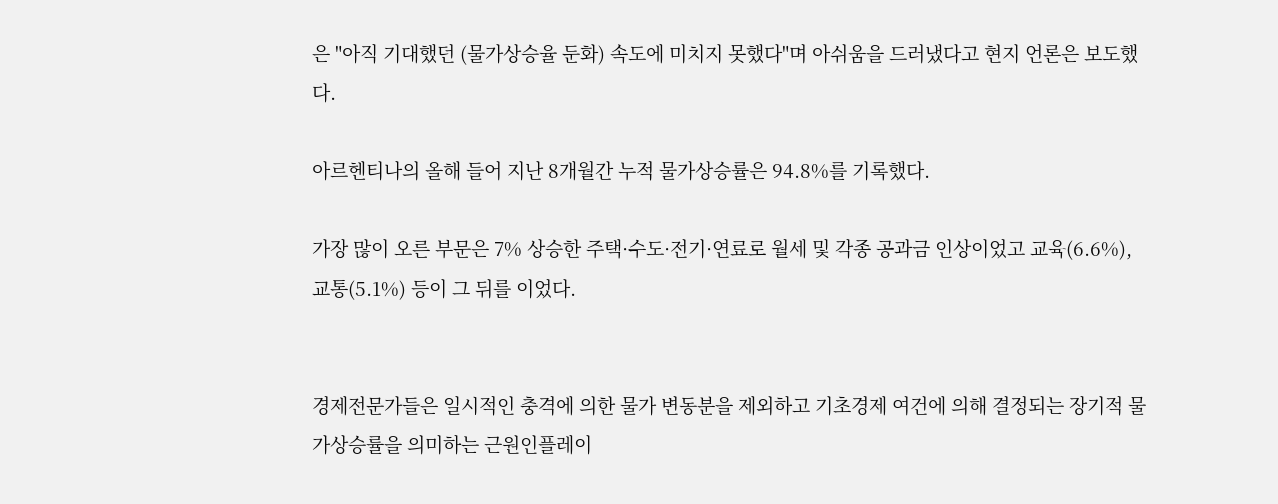은 "아직 기대했던 (물가상승율 둔화) 속도에 미치지 못했다"며 아쉬움을 드러냈다고 현지 언론은 보도했다.

아르헨티나의 올해 들어 지난 8개월간 누적 물가상승률은 94.8%를 기록했다.

가장 많이 오른 부문은 7% 상승한 주택·수도·전기·연료로 월세 및 각종 공과금 인상이었고 교육(6.6%), 교통(5.1%) 등이 그 뒤를 이었다.


경제전문가들은 일시적인 충격에 의한 물가 변동분을 제외하고 기초경제 여건에 의해 결정되는 장기적 물가상승률을 의미하는 근원인플레이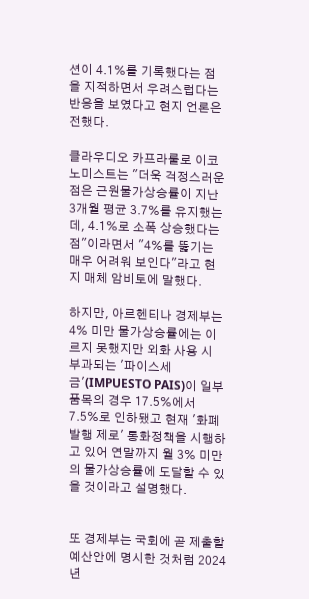션이 4.1%를 기록했다는 점을 지적하면서 우려스럽다는 반응을 보였다고 현지 언론은 전했다.

클라우디오 카프라룰로 이코노미스트는 "더욱 걱정스러운 점은 근원물가상승률이 지난 3개월 평균 3.7%를 유지했는데, 4.1%로 소폭 상승했다는 점"이라면서 "4%를 뚫기는 매우 어려워 보인다"라고 현지 매체 암비토에 말했다.

하지만, 아르헨티나 경제부는 4% 미만 물가상승률에는 이르지 못했지만 외화 사용 시 부과되는 '파이스세금'(IMPUESTO PAIS)이 일부 품목의 경우 17.5%에서 7.5%로 인하됐고 현재 '화폐 발행 제로' 통화정책을 시행하고 있어 연말까지 월 3% 미만의 물가상승률에 도달할 수 있을 것이라고 설명했다.


또 경제부는 국회에 곧 제출할 예산안에 명시한 것처럼 2024년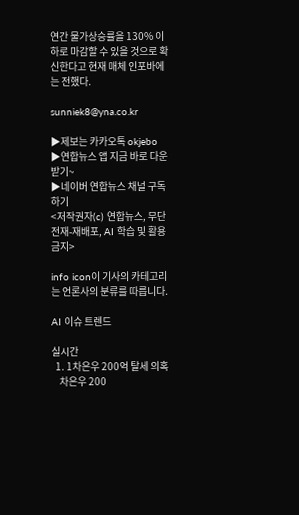연간 물가상승률을 130% 이하로 마감할 수 있을 것으로 확신한다고 현재 매체 인포바에는 전했다.

sunniek8@yna.co.kr

▶제보는 카카오톡 okjebo
▶연합뉴스 앱 지금 바로 다운받기~
▶네이버 연합뉴스 채널 구독하기
<저작권자(c) 연합뉴스, 무단 전재-재배포, AI 학습 및 활용 금지>

info icon이 기사의 카테고리는 언론사의 분류를 따릅니다.

AI 이슈 트렌드

실시간
  1. 1차은우 200억 탈세 의혹
    차은우 200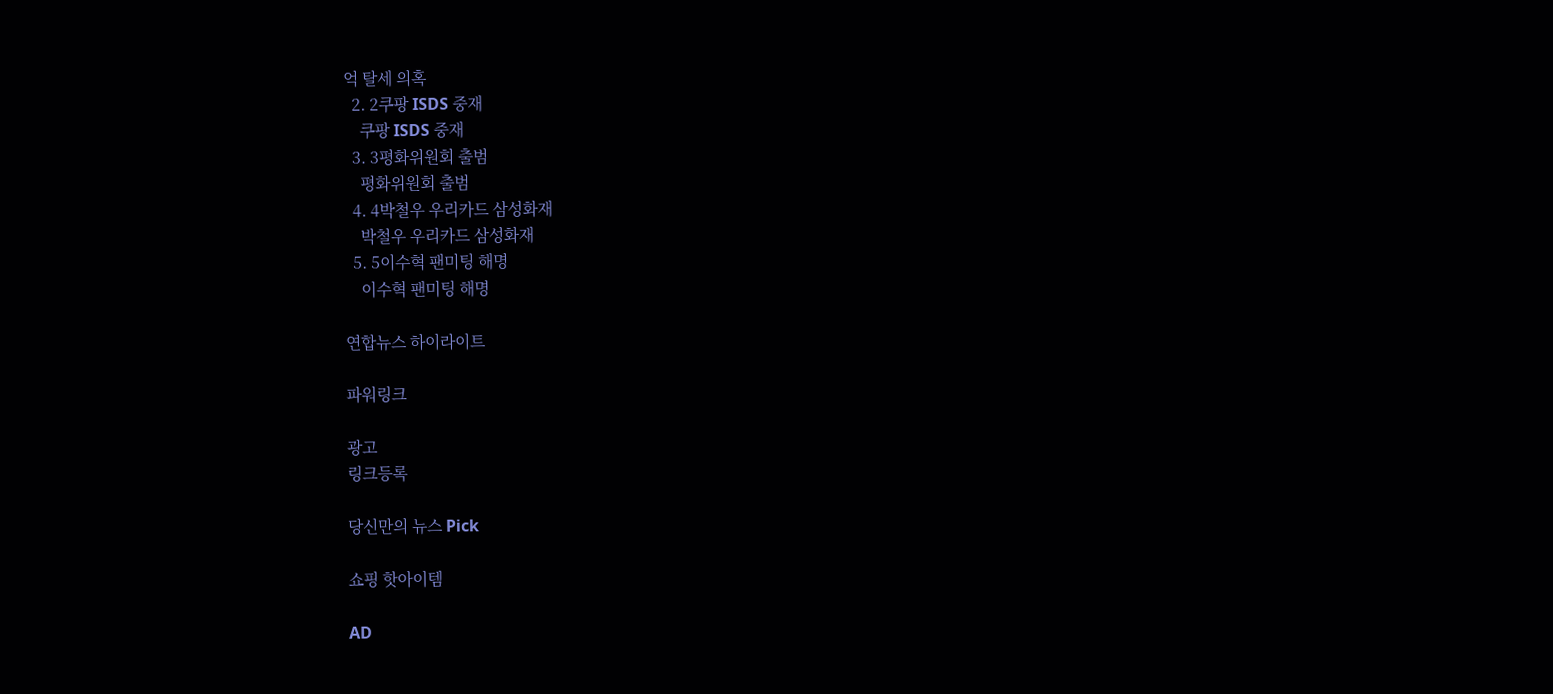억 탈세 의혹
  2. 2쿠팡 ISDS 중재
    쿠팡 ISDS 중재
  3. 3평화위원회 출범
    평화위원회 출범
  4. 4박철우 우리카드 삼성화재
    박철우 우리카드 삼성화재
  5. 5이수혁 팬미팅 해명
    이수혁 팬미팅 해명

연합뉴스 하이라이트

파워링크

광고
링크등록

당신만의 뉴스 Pick

쇼핑 핫아이템

AD